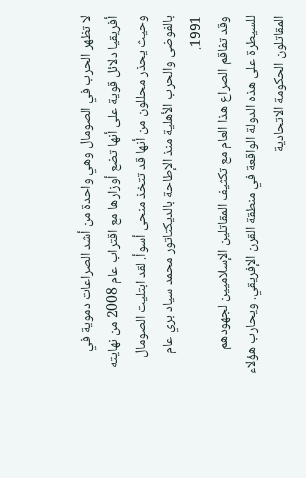لا تظهر الحرب في الصومال وهي واحدة من أشد الصراعات دموية في أفريقيا دلائل قوية على أنها تضع أوزارها مع اقتراب عام 2008 من نهايته وحيث يحذر محللون من أنها قد تتخذ منحى أسوأ. لقد ابتليت الصومال بالفوضى والحرب الأهلية منذ الإطاحة بالديكتاتور محمد سياد بري عام 1991.
وقد تفاقم الصراع هذا العام مع تكثيف المقاتلين الإسلاميين لجهودهم للسيطرة على هذه الدولة الواقعة في منطقة القرن الإفريقي. ويحارب هؤلاء المقاتلون الحكومة الاتحادية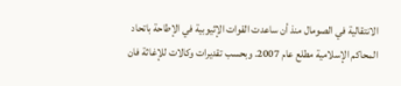الانتقالية في الصومال منذ أن ساعدت القوات الإثيوبية في الإطاحة باتحاد المحاكم الإسلامية مطلع عام 2007. وبحسب تقديرات وكالات للإغاثة فان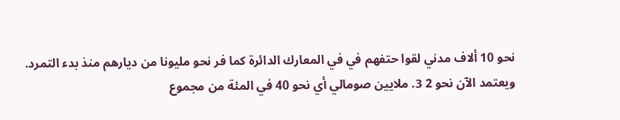نحو 10 ألاف مدني لقوا حتفهم في في المعارك الدائرة كما فر نحو مليونا من ديارهم منذ بدء التمرد.
ويعتمد الآن نحو 2 3. ملايين صومالي أي نحو 40 في المئة من مجموع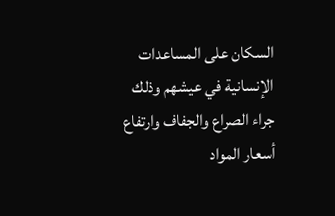السكان على المساعدات الإنسانية في عيشهم وذلك جراء الصراع والجفاف وارتفاع أسعار المواد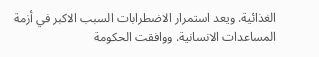الغذائية. ويعد استمرار الاضطرابات السبب الاكبر في أزمة المساعدات الانسانية. ووافقت الحكومة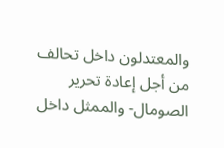والمعتدلون داخل تحالف من أجل إعادة تحرير الصومال- والممثل داخل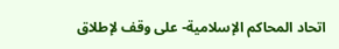اتحاد المحاكم الإسلامية- على وقف لإطلاق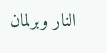النار وبرلمان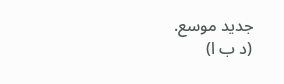جديد موسع.
(د ب ا)